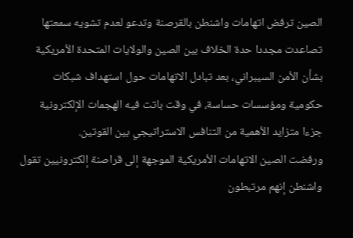الصين ترفض اتهامات واشنطن بالقرصنة وتدعو لعدم تشويه سمعتها
تصاعدت مجددا حدة الخلاف بين الصين والولايات المتحدة الأمريكية بشأن الأمن السيبراني، بعد تبادل الاتهامات حول استهداف شبكات حكومية ومؤسسات حساسة، في وقت باتت فيه الهجمات الإلكترونية جزءا متزايد الأهمية من التنافس الاستراتيجي بين القوتين.
ورفضت الصين الاتهامات الأمريكية الموجهة إلى قراصنة إلكترونيين تقول واشنطن إنهم مرتبطون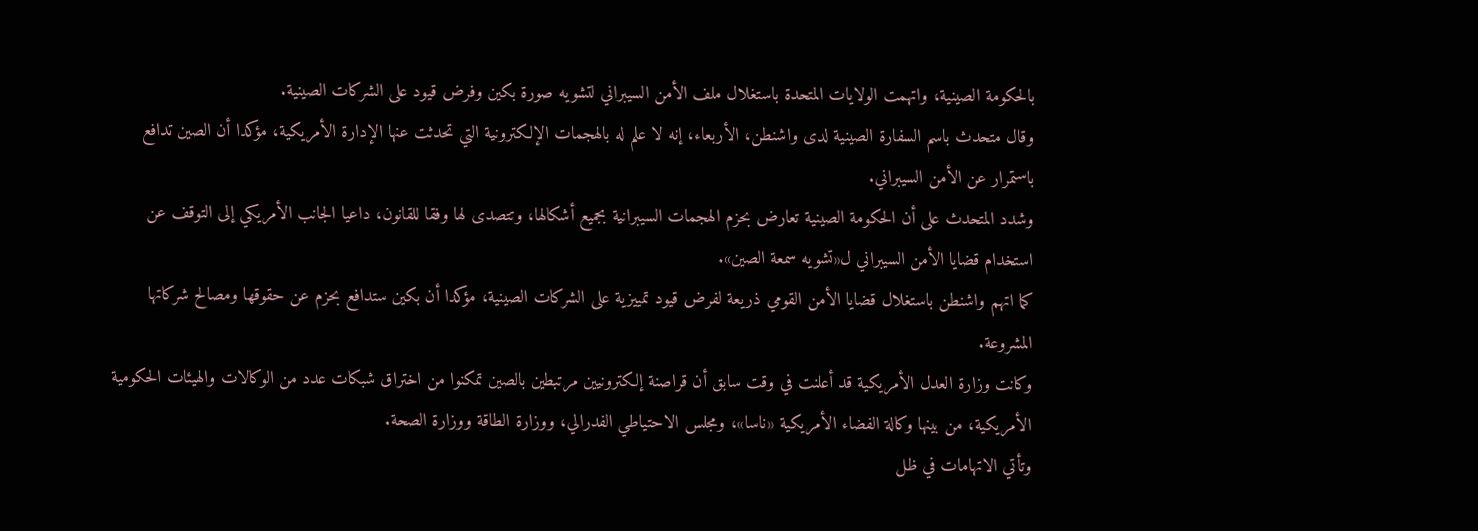بالحكومة الصينية، واتهمت الولايات المتحدة باستغلال ملف الأمن السيبراني لتشويه صورة بكين وفرض قيود على الشركات الصينية.
وقال متحدث باسم السفارة الصينية لدى واشنطن، الأربعاء، إنه لا علم له بالهجمات الإلكترونية التي تحدثت عنها الإدارة الأمريكية، مؤكدا أن الصين تدافع باستمرار عن الأمن السيبراني.
وشدد المتحدث على أن الحكومة الصينية تعارض بحزم الهجمات السيبرانية بجميع أشكالها، وتتصدى لها وفقا للقانون، داعيا الجانب الأمريكي إلى التوقف عن استخدام قضايا الأمن السيبراني ل«تشويه سمعة الصين».
كما اتهم واشنطن باستغلال قضايا الأمن القومي ذريعة لفرض قيود تمييزية على الشركات الصينية، مؤكدا أن بكين ستدافع بحزم عن حقوقها ومصالح شركاتها المشروعة.
وكانت وزارة العدل الأمريكية قد أعلنت في وقت سابق أن قراصنة إلكترونيين مرتبطين بالصين تمكنوا من اختراق شبكات عدد من الوكالات والهيئات الحكومية الأمريكية، من بينها وكالة الفضاء الأمريكية «ناسا»، ومجلس الاحتياطي الفدرالي، ووزارة الطاقة ووزارة الصحة.
وتأتي الاتهامات في ظل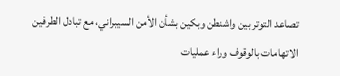تصاعد التوتر بين واشنطن وبكين بشأن الأمن السيبراني، مع تبادل الطرفين الاتهامات بالوقوف وراء عمليات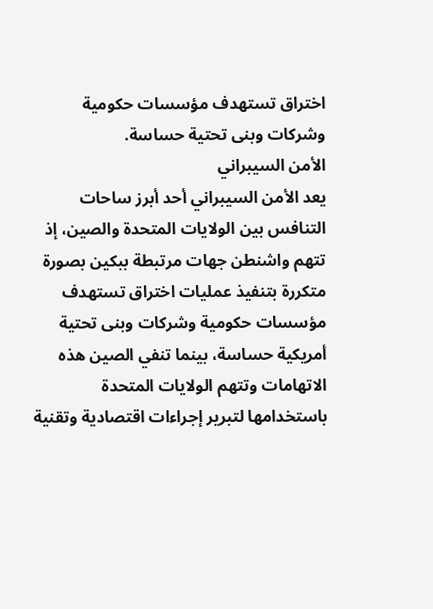اختراق تستهدف مؤسسات حكومية وشركات وبنى تحتية حساسة.
الأمن السيبراني
يعد الأمن السيبراني أحد أبرز ساحات التنافس بين الولايات المتحدة والصين، إذ تتهم واشنطن جهات مرتبطة ببكين بصورة متكررة بتنفيذ عمليات اختراق تستهدف مؤسسات حكومية وشركات وبنى تحتية أمريكية حساسة، بينما تنفي الصين هذه الاتهامات وتتهم الولايات المتحدة باستخدامها لتبرير إجراءات اقتصادية وتقنية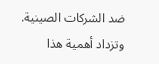ضد الشركات الصينية.
وتزداد أهمية هذا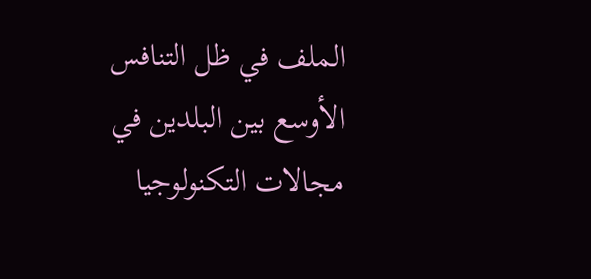الملف في ظل التنافس الأوسع بين البلدين في مجالات التكنولوجيا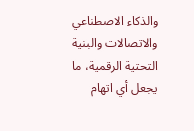والذكاء الاصطناعي والاتصالات والبنية التحتية الرقمية، ما يجعل أي اتهام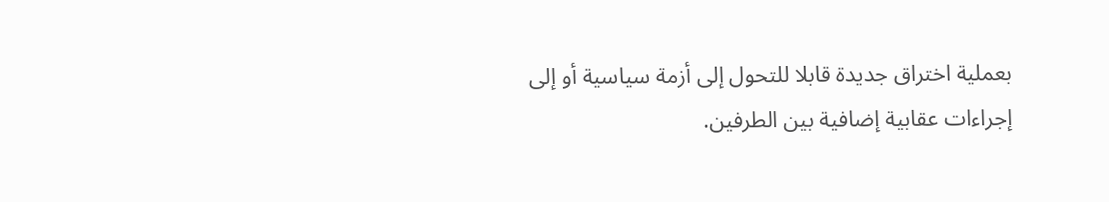بعملية اختراق جديدة قابلا للتحول إلى أزمة سياسية أو إلى إجراءات عقابية إضافية بين الطرفين.